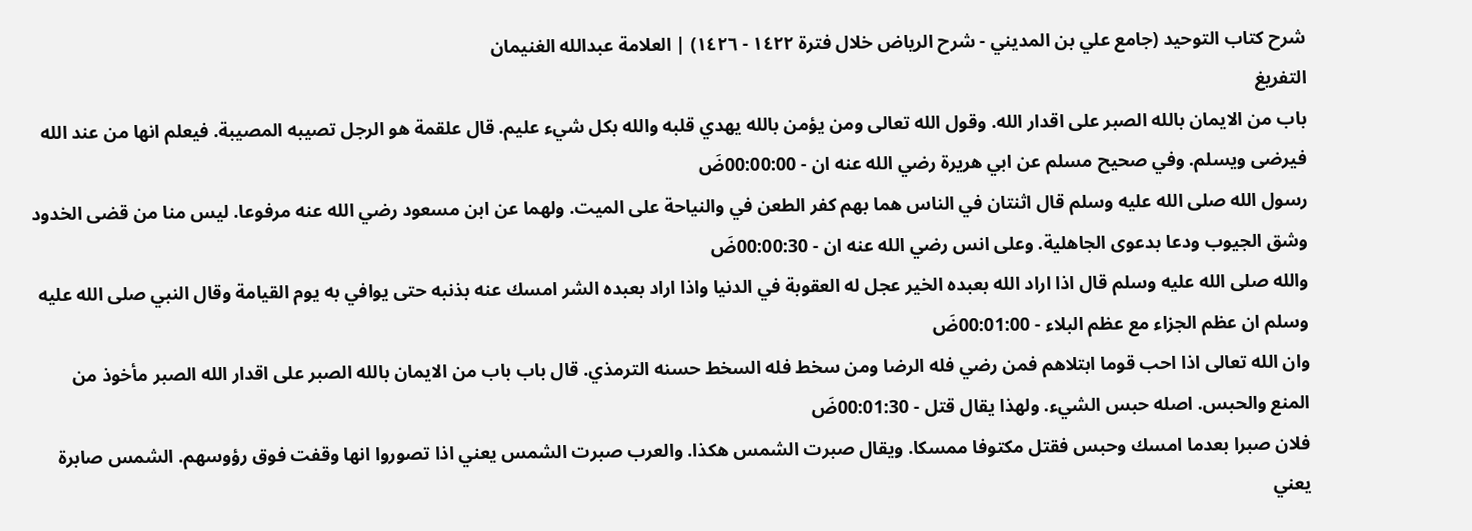شرح كتاب التوحيد (جامع علي بن المديني - شرح الرياض خلال فترة ١٤٢٢ - ١٤٢٦) | العلامة عبدالله الغنيمان
التفريغ
باب من الايمان بالله الصبر على اقدار الله. وقول الله تعالى ومن يؤمن بالله يهدي قلبه والله بكل شيء عليم. قال علقمة هو الرجل تصيبه المصيبة. فيعلم انها من عند الله فيرضى ويسلم. وفي صحيح مسلم عن ابي هريرة رضي الله عنه ان - 00:00:00ضَ
رسول الله صلى الله عليه وسلم قال اثنتان في الناس هما بهم كفر الطعن في والنياحة على الميت. ولهما عن ابن مسعود رضي الله عنه مرفوعا. ليس منا من قضى الخدود وشق الجيوب ودعا بدعوى الجاهلية. وعلى انس رضي الله عنه ان - 00:00:30ضَ
والله صلى الله عليه وسلم قال اذا اراد الله بعبده الخير عجل له العقوبة في الدنيا واذا اراد بعبده الشر امسك عنه بذنبه حتى يوافي به يوم القيامة وقال النبي صلى الله عليه وسلم ان عظم الجزاء مع عظم البلاء - 00:01:00ضَ
وان الله تعالى اذا احب قوما ابتلاهم فمن رضي فله الرضا ومن سخط فله السخط حسنه الترمذي. قال باب باب من الايمان بالله الصبر على اقدار الله الصبر مأخوذ من المنع والحبس. اصله حبس الشيء. ولهذا يقال قتل - 00:01:30ضَ
فلان صبرا بعدما امسك وحبس فقتل مكتوفا ممسكا. ويقال صبرت الشمس هكذا. والعرب صبرت الشمس يعني اذا تصوروا انها وقفت فوق رؤوسهم. الشمس صابرة يعني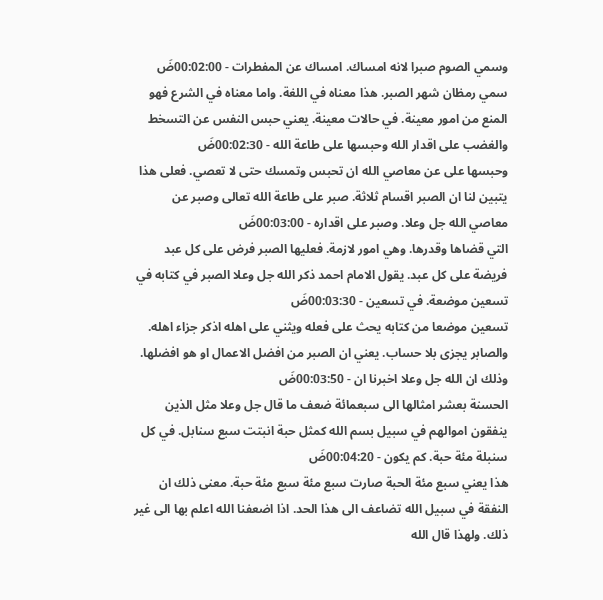وسمي الصوم صبرا لانه امساك. امساك عن المفطرات - 00:02:00ضَ
سمي رمظان شهر الصبر. هذا معناه في اللغة. واما معناه في الشرع فهو المنع من امور معينة. في حالات معينة. يعني حبس النفس عن التسخط والغضب على اقدار الله وحبسها على طاعة الله - 00:02:30ضَ
وحبسها على عن معاصي الله ان تحبس وتمسك حتى لا تعصي. فعلى هذا يتبين لنا ان الصبر اقسام ثلاثة. صبر على طاعة الله تعالى وصبر عن معاصي الله جل وعلا. وصبر على اقداره - 00:03:00ضَ
التي قضاها وقدرها. وهي امور لازمة. فعليها الصبر فرض على كل عبد فريضة على كل عبد. يقول الامام احمد ذكر الله جل وعلا الصبر في كتابه في تسعين موضعة. في تسعين - 00:03:30ضَ
تسعين موضعا من كتابه يحث على فعله ويثني على اهله اذكر جزاء اهله. والصابر يجزى بلا حساب. يعني ان الصبر من افضل الاعمال او هو افضلها. وذلك ان الله جل وعلا اخبرنا ان - 00:03:50ضَ
الحسنة بعشر امثالها الى سبعمائة ضعف ما قال جل وعلا مثل الذين ينفقون اموالهم في سبيل بسم الله كمثل حبة انبتت سبع سنابل. في كل سنبلة مئة حبة. كم يكون - 00:04:20ضَ
هذا يعني سبع مئة الحبة صارت سبع مئة سبع مئة حبة. معنى ذلك ان النفقة في سبيل الله تضاعف الى هذا الحد. اذا اضعفنا الله اعلم بها الى غير ذلك. ولهذا قال الله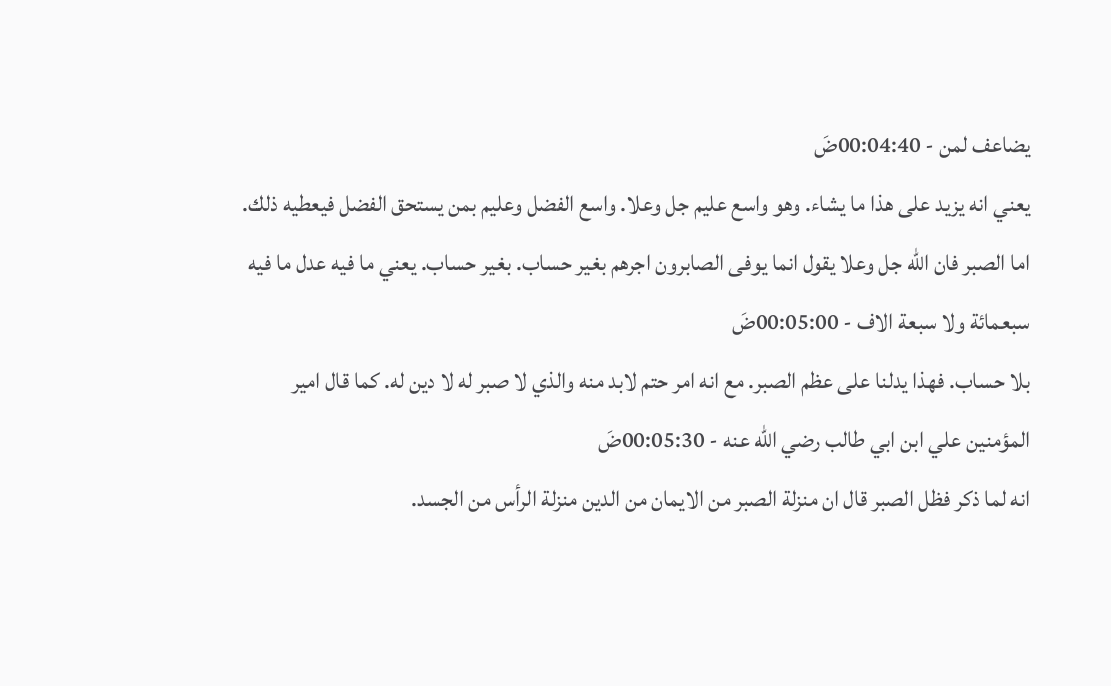يضاعف لمن - 00:04:40ضَ
يعني انه يزيد على هذا ما يشاء. وهو واسع عليم جل وعلا. واسع الفضل وعليم بمن يستحق الفضل فيعطيه ذلك. اما الصبر فان الله جل وعلا يقول انما يوفى الصابرون اجرهم بغير حساب. بغير حساب. يعني ما فيه عدل ما فيه سبعمائة ولا سبعة الاف - 00:05:00ضَ
بلا حساب. فهذا يدلنا على عظم الصبر. مع انه امر حتم لابد منه والذي لا صبر له لا دين له. كما قال امير المؤمنين علي ابن ابي طالب رضي الله عنه - 00:05:30ضَ
انه لما ذكر فظل الصبر قال ان منزلة الصبر من الايمان من الدين منزلة الرأس من الجسد.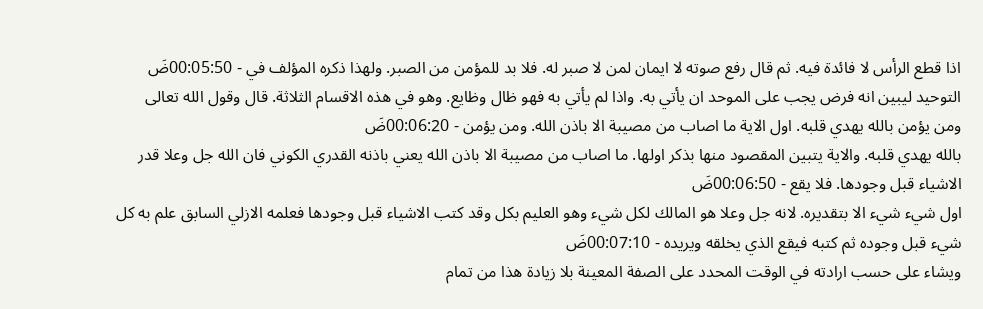اذا قطع الرأس لا فائدة فيه. ثم قال رفع صوته لا ايمان لمن لا صبر له. فلا بد للمؤمن من الصبر. ولهذا ذكره المؤلف في - 00:05:50ضَ
التوحيد ليبين انه فرض يجب على الموحد ان يأتي به. واذا لم يأتي به فهو ظال وظايع. وهو في هذه الاقسام الثلاثة. قال وقول الله تعالى ومن يؤمن بالله يهدي قلبه. اول الاية ما اصاب من مصيبة الا باذن الله. ومن يؤمن - 00:06:20ضَ
بالله يهدي قلبه. والاية يتبين المقصود منها بذكر اولها. ما اصاب من مصيبة الا باذن الله يعني باذنه القدري الكوني فان الله جل وعلا قدر الاشياء قبل وجودها. فلا يقع - 00:06:50ضَ
اول شيء شيء الا بتقديره. لانه جل وعلا هو المالك لكل شيء وهو العليم بكل وقد كتب الاشياء قبل وجودها فعلمه الازلي السابق علم به كل شيء قبل وجوده ثم كتبه فيقع الذي يخلقه ويريده - 00:07:10ضَ
ويشاء على حسب ارادته في الوقت المحدد على الصفة المعينة بلا زيادة هذا من تمام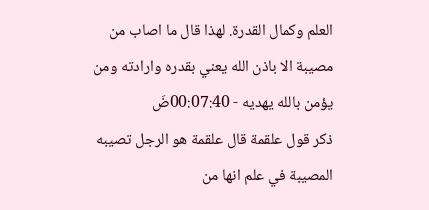العلم وكمال القدرة. لهذا قال ما اصاب من مصيبة الا باذن الله يعني بقدره وارادته ومن يؤمن بالله يهديه - 00:07:40ضَ
ذكر قول علقمة قال علقمة هو الرجل تصيبه المصيبة في علم انها من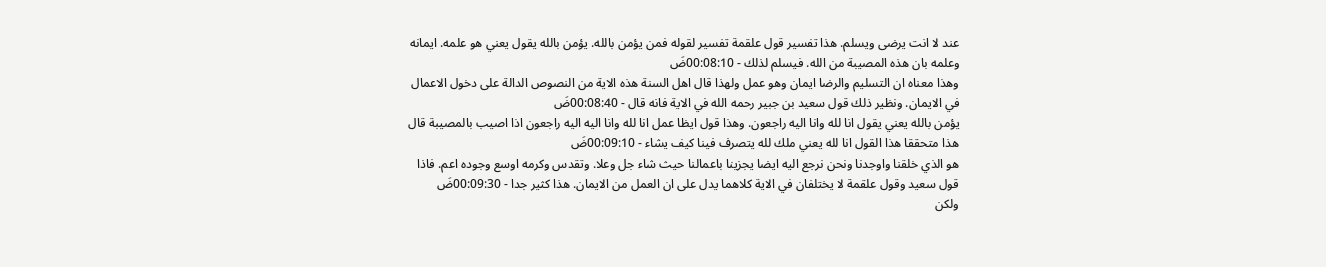عند لا انت يرضى ويسلم. هذا تفسير قول علقمة تفسير لقوله فمن يؤمن بالله. يؤمن بالله يقول يعني هو علمه. ايمانه وعلمه بان هذه المصيبة من الله. فيسلم لذلك - 00:08:10ضَ
وهذا معناه ان التسليم والرضا ايمان وهو عمل ولهذا قال اهل السنة هذه الاية من النصوص الدالة على دخول الاعمال في الايمان. ونظير ذلك قول سعيد بن جبير رحمه الله في الاية فانه قال - 00:08:40ضَ
يؤمن بالله يعني يقول انا لله وانا اليه راجعون. وهذا قول ايظا عمل انا لله وانا اليه اليه راجعون اذا اصيب بالمصيبة قال هذا متحققا هذا القول انا لله يعني ملك لله يتصرف فينا كيف يشاء - 00:09:10ضَ
هو الذي خلقنا واوجدنا ونحن نرجع اليه ايضا يجزينا باعمالنا حيث شاء جل وعلا. وتقدس وكرمه اوسع وجوده اعم. فاذا قول سعيد وقول علقمة لا يختلفان في الاية كلاهما يدل على ان العمل من الايمان. هذا كثير جدا - 00:09:30ضَ
ولكن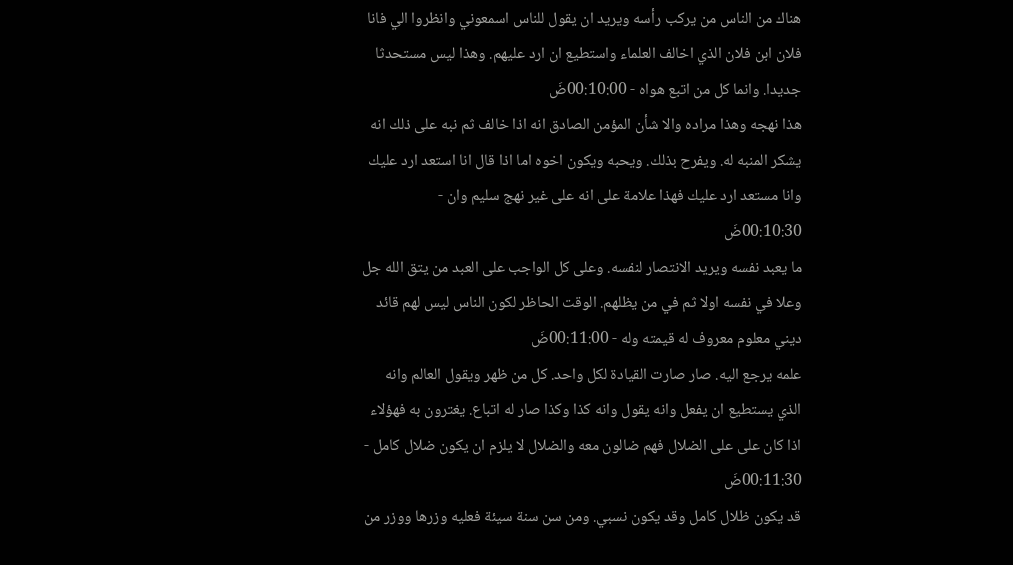هناك من الناس من يركب رأسه ويريد ان يقول للناس اسمعوني وانظروا الي فانا فلان ابن فلان الذي اخالف العلماء واستطيع ان ارد عليهم. وهذا ليس مستحدثا جديدا. وانما كل من اتبع هواه - 00:10:00ضَ
هذا نهجه وهذا مراده والا شأن المؤمن الصادق انه اذا خالف ثم نبه على ذلك انه يشكر المنبه له. ويفرح بذلك. ويحبه ويكون اخوه اما اذا قال انا استعد ارد عليك وانا مستعد ارد عليك فهذا علامة على انه على غير نهج سليم وان - 00:10:30ضَ
ما يعبد نفسه ويريد الانتصار لنفسه. وعلى كل الواجب على العبد من يتق الله جل وعلا في نفسه اولا ثم في من يظلهم. الوقت الحاظر لكون الناس ليس لهم قائد ديني معلوم معروف له قيمته وله - 00:11:00ضَ
علمه يرجع اليه. صار صارت القيادة لكل واحد. كل من ظهر ويقول العالم وانه الذي يستطيع ان يفعل وانه يقول وانه كذا وكذا صار له اتباع. يغترون به فهؤلاء اذا كان على على الضلال فهم ضالون معه والضلال لا يلزم ان يكون ضلال كامل - 00:11:30ضَ
قد يكون ظلال كامل وقد يكون نسبي. ومن سن سنة سيئة فعليه وزرها ووزر من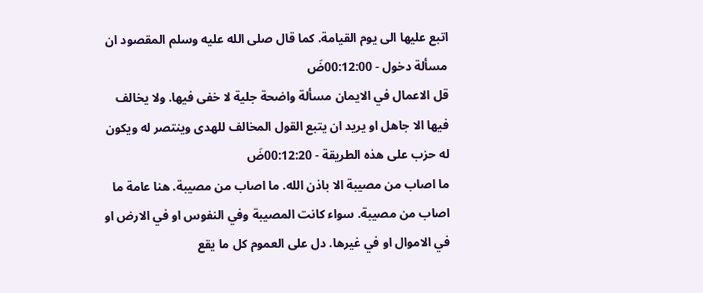اتبع عليها الى يوم القيامة. كما قال صلى الله عليه وسلم المقصود ان مسألة دخول - 00:12:00ضَ
قل الاعمال في الايمان مسألة واضحة جلية لا خفى فيها. ولا يخالف فيها الا جاهل او يريد ان يتبع القول المخالف للهدى وينتصر له ويكون له حزب على هذه الطريقة - 00:12:20ضَ
ما اصاب من مصيبة الا باذن الله. ما اصاب من مصيبة. هنا عامة ما اصاب من مصيبة. سواء كانت المصيبة وفي النفوس او في الارض او في الاموال او في غيرها. دل على العموم كل ما يقع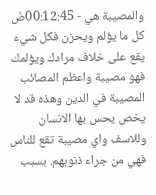والمصيبة هي - 00:12:45ضَ
كل ما يؤلم ويحزن فكل شيء يقع على خلاف مرادك ويؤلمك فهو مصيبة واعظم المصائب المصيبة في الدين وهذه قد لا يخص يحس بها الانسان وللاسف واي مصيبة تقع للناس فهي من جراء ذنوبهم. بسبب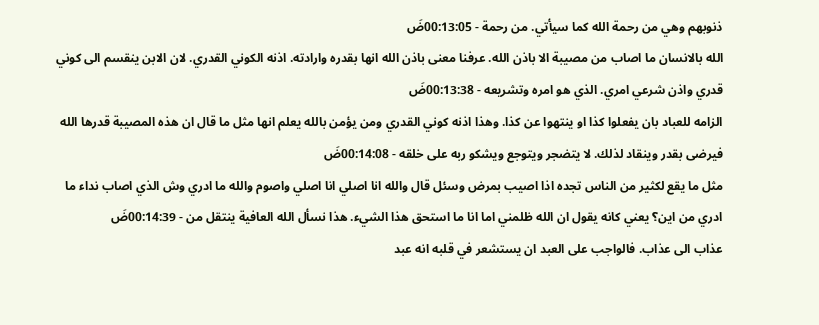ذنوبهم وهي من رحمة الله كما سيأتي. من رحمة - 00:13:05ضَ
الله بالانسان ما اصاب من مصيبة الا باذن الله. عرفنا معنى باذن الله انها بقدره وارادته. اذنه الكوني القدري. لان الابن ينقسم الى كوني قدري واذن شرعي امري. الذي هو امره وتشريعه - 00:13:38ضَ
الزامه للعباد بان يفعلوا كذا او ينتهوا عن كذا. وهذا اذنه كوني القدري ومن يؤمن بالله يعلم انها مثل ما قال ان هذه المصيبة قدرها الله فيرضى بقدر وينقاد لذلك. لا يتضجر ويتوجع ويشكو ربه على خلقه - 00:14:08ضَ
مثل ما يقع لكثير من الناس تجده اذا اصيب بمرض وسئل قال والله انا اصلي انا اصلي واصوم والله ما ادري وش الذي اصاب نداء ما ادري من اين؟ يعني كانه يقول ان الله ظلمني اما انا ما استحق هذا الشيء. هذا نسأل الله العافية ينتقل من - 00:14:39ضَ
عذاب الى عذاب. فالواجب على العبد ان يستشعر في قلبه انه عبد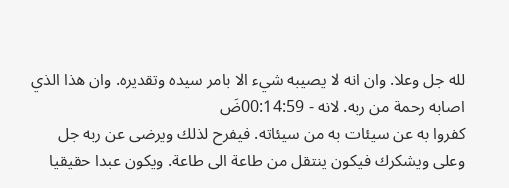لله جل وعلا. وان انه لا يصيبه شيء الا بامر سيده وتقديره. وان هذا الذي اصابه رحمة من ربه. لانه - 00:14:59ضَ
كفروا به عن سيئات به من سيئاته. فيفرح لذلك ويرضى عن ربه جل وعلى ويشكرك فيكون ينتقل من طاعة الى طاعة. ويكون عبدا حقيقيا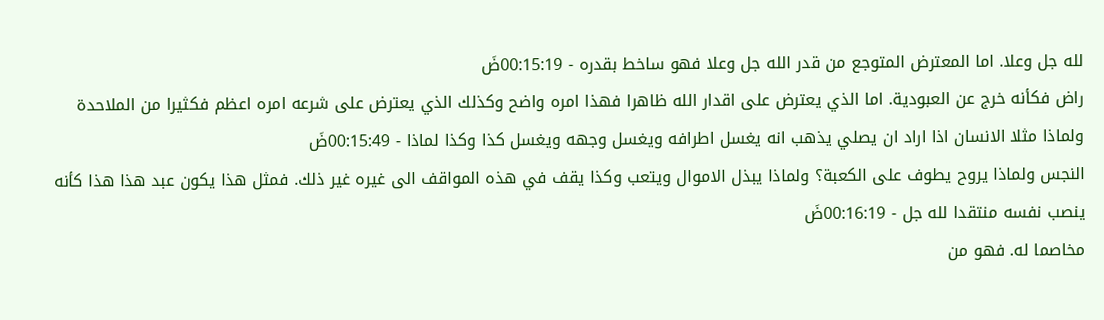لله جل وعلا. اما المعترض المتوجع من قدر الله جل وعلا فهو ساخط بقدره - 00:15:19ضَ
راض فكأنه خرج عن العبودية. اما الذي يعترض على اقدار الله ظاهرا فهذا امره واضح وكذلك الذي يعترض على شرعه امره اعظم فكثيرا من الملاحدة ولماذا مثلا الانسان اذا اراد ان يصلي يذهب انه يغسل اطرافه ويغسل وجهه ويغسل كذا وكذا لماذا - 00:15:49ضَ
النجس ولماذا يروح يطوف على الكعبة؟ ولماذا يبذل الاموال ويتعب وكذا يقف في هذه المواقف الى غيره غير ذلك. فمثل هذا يكون عبد هذا هذا كأنه ينصب نفسه منتقدا لله جل - 00:16:19ضَ
مخاصما له. فهو من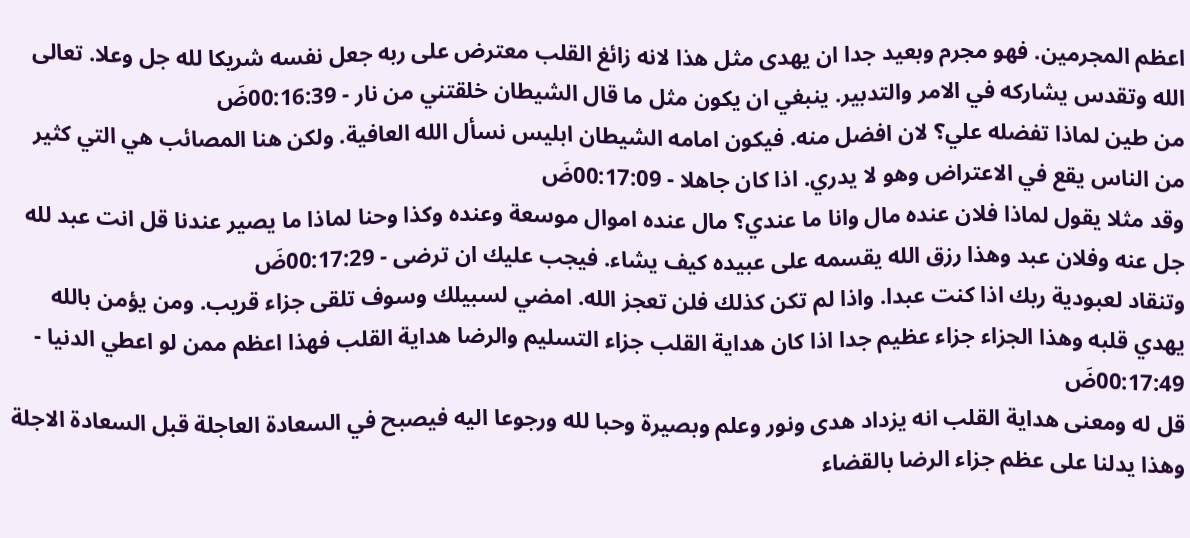اعظم المجرمين. فهو مجرم وبعيد جدا ان يهدى مثل هذا لانه زائغ القلب معترض على ربه جعل نفسه شريكا لله جل وعلا. تعالى الله وتقدس يشاركه في الامر والتدبير. ينبغي ان يكون مثل ما قال الشيطان خلقتني من نار - 00:16:39ضَ
من طين لماذا تفضله علي؟ لان افضل منه. فيكون امامه الشيطان ابليس نسأل الله العافية. ولكن هنا المصائب هي التي كثير من الناس يقع في الاعتراض وهو لا يدري. اذا كان جاهلا - 00:17:09ضَ
وقد مثلا يقول لماذا فلان عنده مال وانا ما عندي؟ مال عنده اموال موسعة وعنده وكذا وحنا لماذا ما يصير عندنا قل انت عبد لله جل عنه وفلان عبد وهذا رزق الله يقسمه على عبيده كيف يشاء. فيجب عليك ان ترضى - 00:17:29ضَ
وتنقاد لعبودية ربك اذا كنت عبدا. واذا لم تكن كذلك فلن تعجز الله. امضي لسبيلك وسوف تلقى جزاء قريب. ومن يؤمن بالله يهدي قلبه وهذا الجزاء جزاء عظيم جدا اذا كان هداية القلب جزاء التسليم والرضا هداية القلب فهذا اعظم ممن لو اعطي الدنيا - 00:17:49ضَ
قل له ومعنى هداية القلب انه يزداد هدى ونور وعلم وبصيرة وحبا لله ورجوعا اليه فيصبح في السعادة العاجلة قبل السعادة الاجلة وهذا يدلنا على عظم جزاء الرضا بالقضاء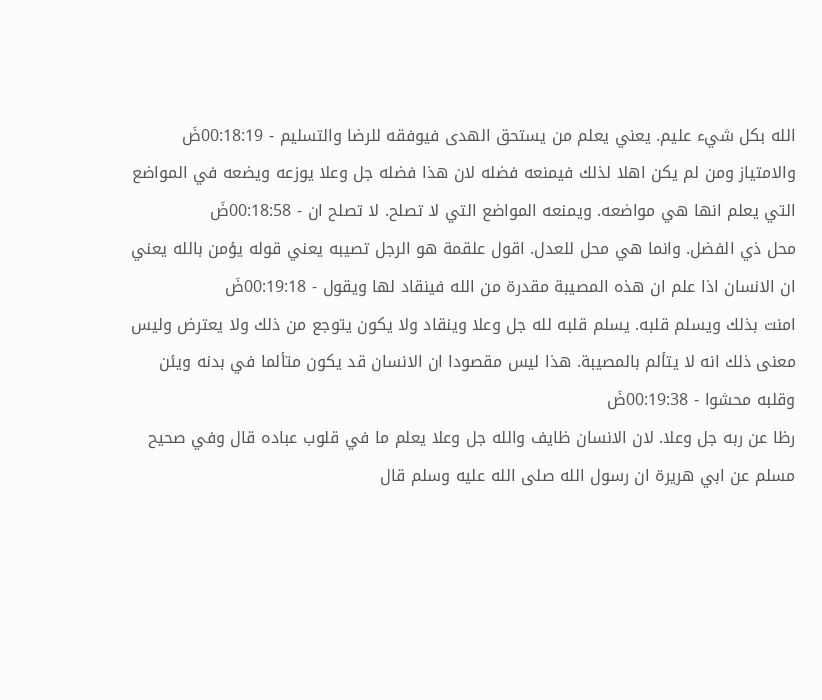الله بكل شيء عليم. يعني يعلم من يستحق الهدى فيوفقه للرضا والتسليم - 00:18:19ضَ
والامتياز ومن لم يكن اهلا لذلك فيمنعه فضله لان هذا فضله جل وعلا يوزعه ويضعه في المواضع التي يعلم انها هي مواضعه. ويمنعه المواضع التي لا تصلح. لا تصلح ان - 00:18:58ضَ
محل ذي الفضل. وانما هي محل للعدل. اقول علقمة هو الرجل تصيبه يعني قوله يؤمن بالله يعني ان الانسان اذا علم ان هذه المصيبة مقدرة من الله فينقاد لها ويقول - 00:19:18ضَ
امنت بذلك ويسلم قلبه. يسلم قلبه لله جل وعلا وينقاد ولا يكون يتوجع من ذلك ولا يعترض وليس معنى ذلك انه لا يتألم بالمصيبة. هذا ليس مقصودا ان الانسان قد يكون متألما في بدنه ويئن وقلبه محشوا - 00:19:38ضَ
رظا عن ربه جل وعلا. لان الانسان ظايف والله جل وعلا يعلم ما في قلوب عباده قال وفي صحيح مسلم عن ابي هريرة ان رسول الله صلى الله عليه وسلم قال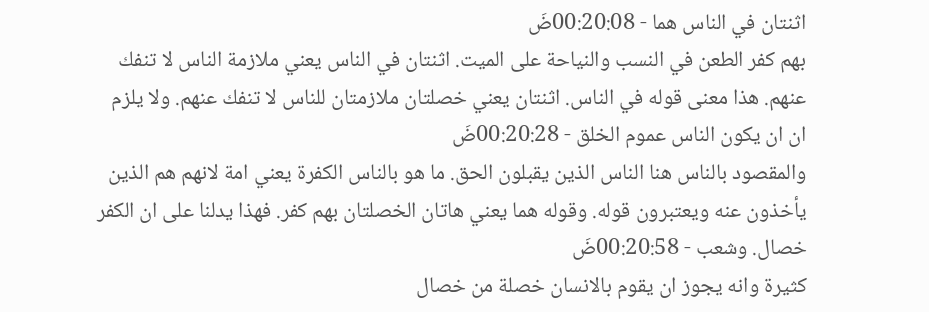اثنتان في الناس هما - 00:20:08ضَ
بهم كفر الطعن في النسب والنياحة على الميت. اثنتان في الناس يعني ملازمة الناس لا تنفك عنهم. هذا معنى قوله في الناس. اثنتان يعني خصلتان ملازمتان للناس لا تنفك عنهم. ولا يلزم ان ان يكون الناس عموم الخلق - 00:20:28ضَ
والمقصود بالناس هنا الناس الذين يقبلون الحق. ما هو بالناس الكفرة يعني امة لانهم هم الذين يأخذون عنه ويعتبرون قوله. وقوله هما يعني هاتان الخصلتان بهم كفر. فهذا يدلنا على ان الكفر خصال. وشعب - 00:20:58ضَ
كثيرة وانه يجوز ان يقوم بالانسان خصلة من خصال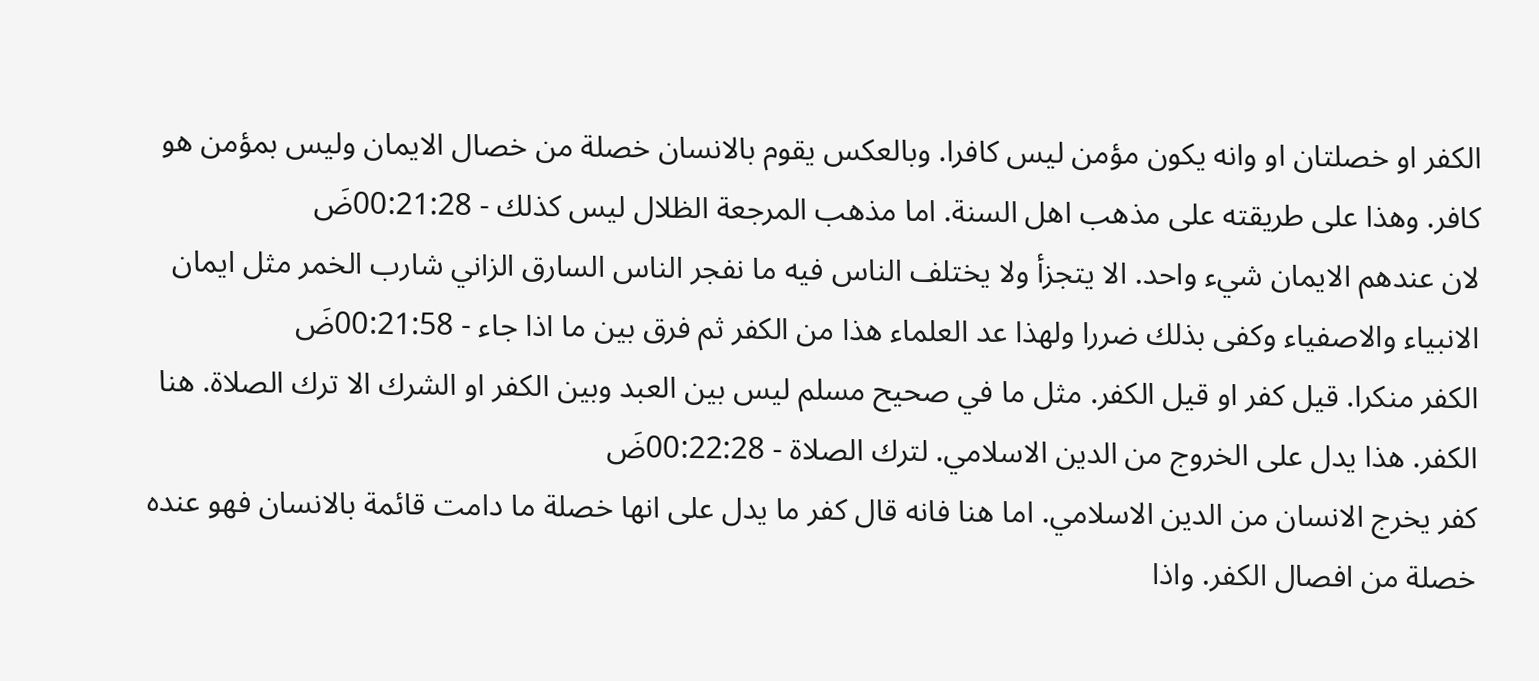الكفر او خصلتان او وانه يكون مؤمن ليس كافرا. وبالعكس يقوم بالانسان خصلة من خصال الايمان وليس بمؤمن هو كافر. وهذا على طريقته على مذهب اهل السنة. اما مذهب المرجعة الظلال ليس كذلك - 00:21:28ضَ
لان عندهم الايمان شيء واحد. الا يتجزأ ولا يختلف الناس فيه ما نفجر الناس السارق الزاني شارب الخمر مثل ايمان الانبياء والاصفياء وكفى بذلك ضررا ولهذا عد العلماء هذا من الكفر ثم فرق بين ما اذا جاء - 00:21:58ضَ
الكفر منكرا. قيل كفر او قيل الكفر. مثل ما في صحيح مسلم ليس بين العبد وبين الكفر او الشرك الا ترك الصلاة. هنا الكفر. هذا يدل على الخروج من الدين الاسلامي. لترك الصلاة - 00:22:28ضَ
كفر يخرج الانسان من الدين الاسلامي. اما هنا فانه قال كفر ما يدل على انها خصلة ما دامت قائمة بالانسان فهو عنده خصلة من افصال الكفر. واذا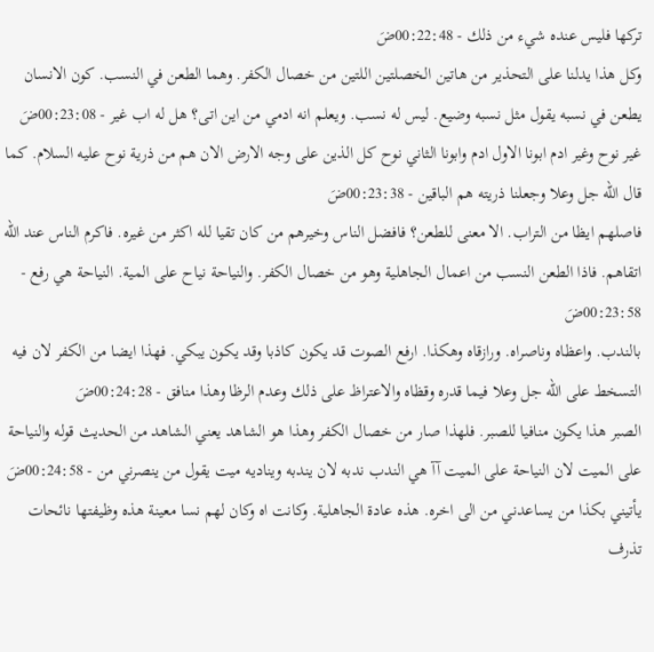تركها فليس عنده شيء من ذلك - 00:22:48ضَ
وكل هذا يدلنا على التحذير من هاتين الخصلتين اللتين من خصال الكفر. وهما الطعن في النسب. كون الانسان يطعن في نسبه يقول مثل نسبه وضيع. ليس له نسب. ويعلم انه ادمي من اين اتى؟ هل له اب غير - 00:23:08ضَ
غير نوح وغير ادم ابونا الاول ادم وابونا الثاني نوح كل الذين على وجه الارض الان هم من ذرية نوح عليه السلام. كما قال الله جل وعلا وجعلنا ذريته هم الباقين - 00:23:38ضَ
فاصلهم ايظا من التراب. الا معنى للطعن؟ فافضل الناس وخيرهم من كان تقيا لله اكثر من غيره. فاكرم الناس عند الله اتقاهم. فاذا الطعن النسب من اعمال الجاهلية وهو من خصال الكفر. والنياحة نياح على المية. النياحة هي رفع - 00:23:58ضَ
بالندب. واعظاه وناصراه. ورازقاه وهكذا. ارفع الصوت قد يكون كاذبا وقد يكون يبكي. فهذا ايضا من الكفر لان فيه التسخط على الله جل وعلا فيما قدره وقظاه والاعتراظ على ذلك وعدم الرظا وهذا منافق - 00:24:28ضَ
الصبر هذا يكون منافيا للصبر. فلهذا صار من خصال الكفر وهذا هو الشاهد يعني الشاهد من الحديث قوله والنياحة على الميت لان النياحة على الميت آآ هي الندب ندبه لان يندبه ويناديه ميت يقول من ينصرني من - 00:24:58ضَ
يأتيني بكذا من يساعدني من الى اخره. هذه عادة الجاهلية. وكانت اه وكان لهم نسا معينة هذه وظيفتها نائحات تذرف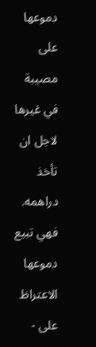دموعها على مصيبة في غيرها لاجل ان تأخذ دراهمه. فهي تبيع دموعها الاعتراظ على -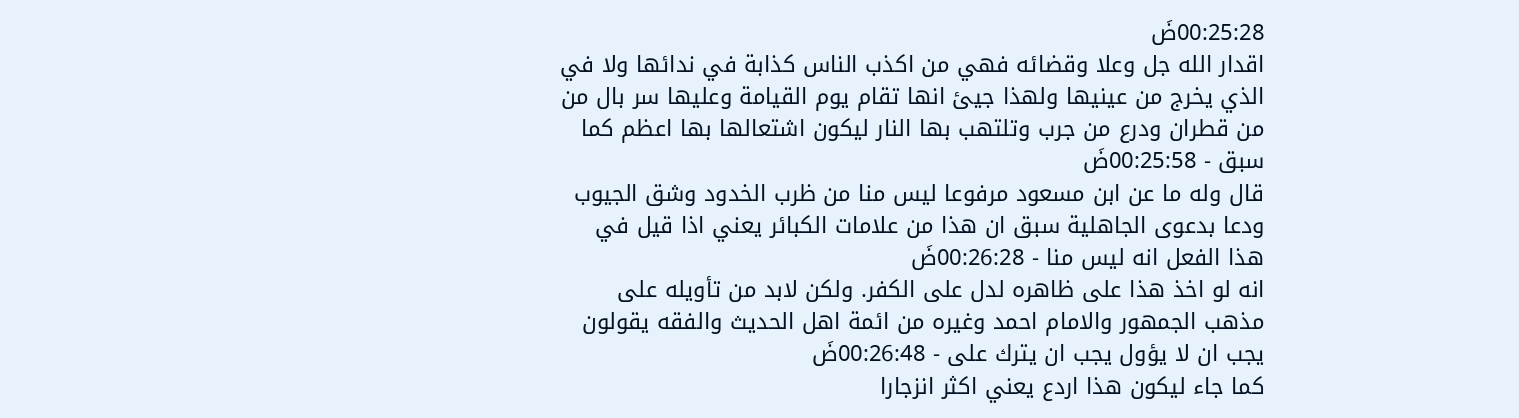00:25:28ضَ
اقدار الله جل وعلا وقضائه فهي من اكذب الناس كذابة في ندائها ولا في الذي يخرج من عينيها ولهذا جيئ انها تقام يوم القيامة وعليها سر بال من من قطران ودرع من جرب وتلتهب بها النار ليكون اشتعالها بها اعظم كما سبق - 00:25:58ضَ
قال وله ما عن ابن مسعود مرفوعا ليس منا من ظرب الخدود وشق الجيوب ودعا بدعوى الجاهلية سبق ان هذا من علامات الكبائر يعني اذا قيل في هذا الفعل انه ليس منا - 00:26:28ضَ
انه لو اخذ هذا على ظاهره لدل على الكفر. ولكن لابد من تأويله على مذهب الجمهور والامام احمد وغيره من ائمة اهل الحديث والفقه يقولون يجب ان لا يؤول يجب ان يترك على - 00:26:48ضَ
كما جاء ليكون هذا اردع يعني اكثر انزجارا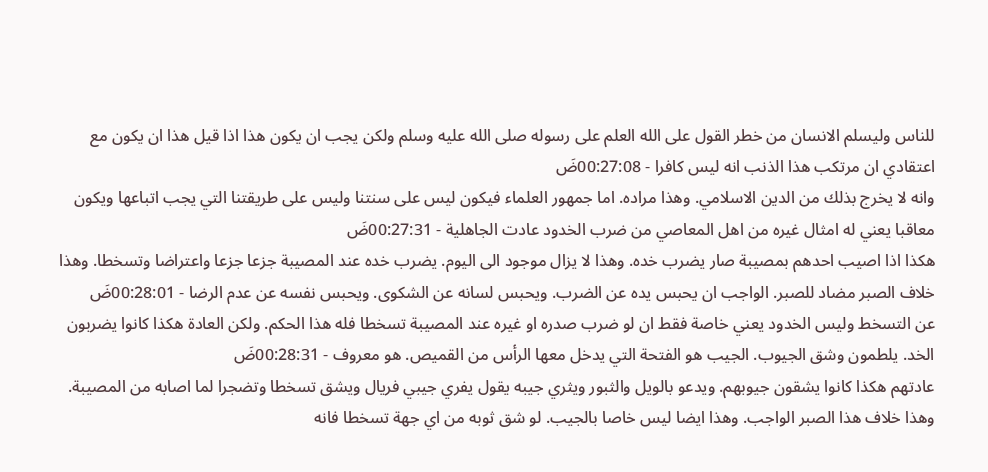للناس وليسلم الانسان من خطر القول على الله العلم على رسوله صلى الله عليه وسلم ولكن يجب ان يكون هذا اذا قيل هذا ان يكون مع اعتقادي ان مرتكب هذا الذنب انه ليس كافرا - 00:27:08ضَ
وانه لا يخرج بذلك من الدين الاسلامي. وهذا مراده. اما جمهور العلماء فيكون ليس على سنتنا وليس على طريقتنا التي يجب اتباعها ويكون معاقبا يعني له امثال غيره من اهل المعاصي من ضرب الخدود عادت الجاهلية - 00:27:31ضَ
هكذا اذا اصيب احدهم بمصيبة صار يضرب خده. وهذا لا يزال موجود الى اليوم. يضرب خده عند المصيبة جزعا جزعا واعتراضا وتسخطا. وهذا خلاف الصبر مضاد للصبر. الواجب ان يحبس يده عن الضرب. ويحبس لسانه عن الشكوى. ويحبس نفسه عن عدم الرضا - 00:28:01ضَ
عن التسخط وليس الخدود يعني خاصة فقط ان لو ضرب صدره او غيره عند المصيبة تسخطا فله هذا الحكم. ولكن العادة هكذا كانوا يضربون الخد. يلطمون وشق الجيوب. الجيب هو الفتحة التي يدخل معها الرأس من القميص. هو معروف - 00:28:31ضَ
عادتهم هكذا كانوا يشقون جيوبهم. ويدعو بالويل والثبور ويثري جيبه يقول يفري جيبي فريال ويشق تسخطا وتضجرا لما اصابه من المصيبة. وهذا خلاف هذا الصبر الواجب. وهذا ايضا ليس خاصا بالجيب. لو شق ثوبه من اي جهة تسخطا فانه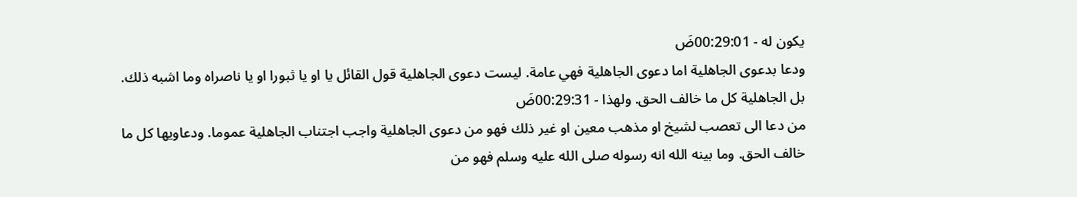يكون له - 00:29:01ضَ
ودعا بدعوى الجاهلية اما دعوى الجاهلية فهي عامة. ليست دعوى الجاهلية قول القائل يا او يا ثبورا او يا ناصراه وما اشبه ذلك. بل الجاهلية كل ما خالف الحق. ولهذا - 00:29:31ضَ
من دعا الى تعصب لشيخ او مذهب معين او غير ذلك فهو من دعوى الجاهلية واجب اجتناب الجاهلية عموما. ودعاويها كل ما خالف الحق. وما بينه الله انه رسوله صلى الله عليه وسلم فهو من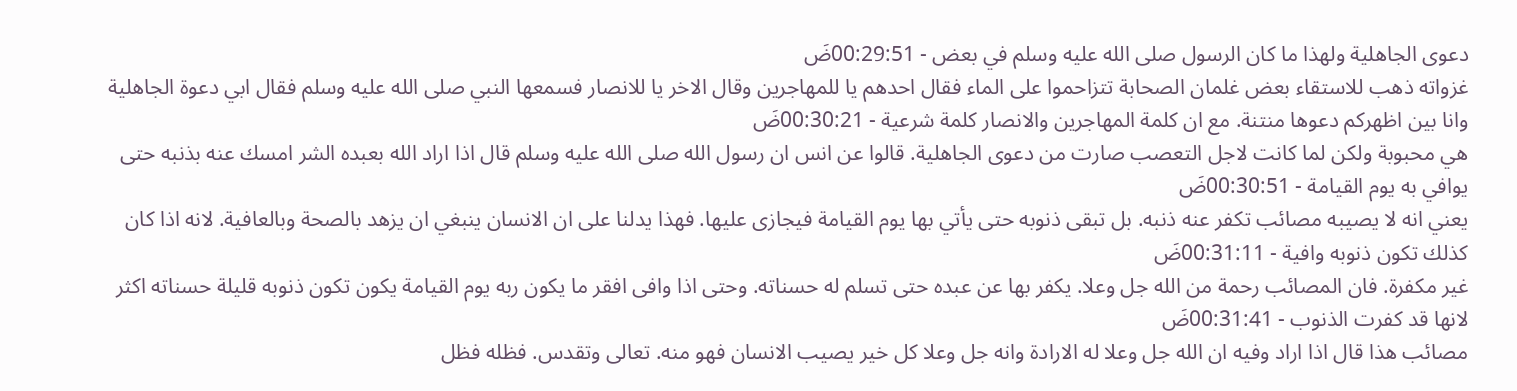دعوى الجاهلية ولهذا ما كان الرسول صلى الله عليه وسلم في بعض - 00:29:51ضَ
غزواته ذهب للاستقاء بعض غلمان الصحابة تتزاحموا على الماء فقال احدهم يا للمهاجرين وقال الاخر يا للانصار فسمعها النبي صلى الله عليه وسلم فقال ابي دعوة الجاهلية وانا بين اظهركم دعوها منتنة. مع ان كلمة المهاجرين والانصار كلمة شرعية - 00:30:21ضَ
هي محبوبة ولكن لما كانت لاجل التعصب صارت من دعوى الجاهلية. قالوا عن انس ان رسول الله صلى الله عليه وسلم قال اذا اراد الله بعبده الشر امسك عنه بذنبه حتى يوافي به يوم القيامة - 00:30:51ضَ
يعني انه لا يصيبه مصائب تكفر عنه ذنبه. بل تبقى ذنوبه حتى يأتي بها يوم القيامة فيجازى عليها. فهذا يدلنا على ان الانسان ينبغي ان يزهد بالصحة وبالعافية. لانه اذا كان كذلك تكون ذنوبه وافية - 00:31:11ضَ
غير مكفرة. فان المصائب رحمة من الله جل وعلا. يكفر بها عن عبده حتى تسلم له حسناته. وحتى اذا وافى افقر ما يكون ربه يوم القيامة يكون تكون ذنوبه قليلة حسناته اكثر لانها قد كفرت الذنوب - 00:31:41ضَ
مصائب هذا قال اذا اراد وفيه ان الله جل وعلا له الارادة وانه جل وعلا كل خير يصيب الانسان فهو منه. تعالى وتقدس. فظله فظل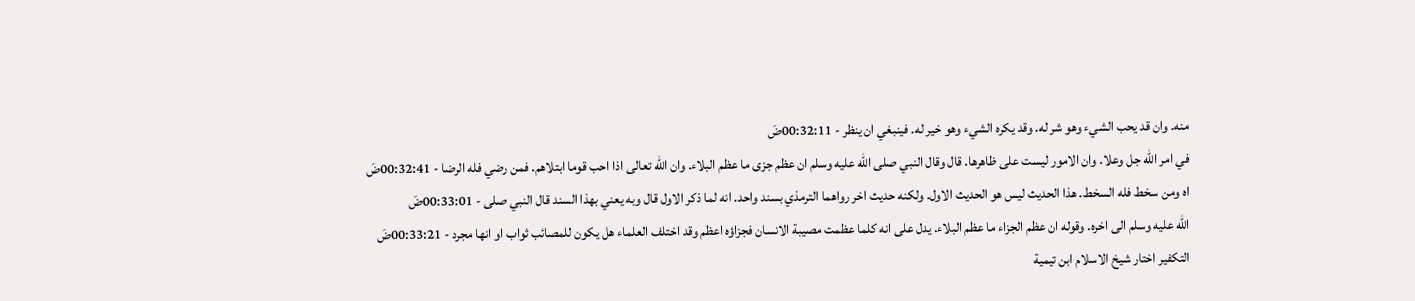منه. وان قد يحب الشيء وهو شر له. وقد يكره الشيء وهو خير له. فينبغي ان ينظر - 00:32:11ضَ
في امر الله جل وعلا. وان الامور ليست على ظاهرها. قال وقال النبي صلى الله عليه وسلم ان عظم جزى ما عظم البلاء. وان الله تعالى اذا احب قوما ابتلاهم. فمن رضي فله الرضا - 00:32:41ضَ
اه ومن سخط فله السخط. هذا الحديث ليس هو الحديث الاول. ولكنه حديث اخر رواهما الترمذي بسند واحد. انه لما ذكر الاول قال وبه يعني بهذا السند قال النبي صلى - 00:33:01ضَ
الله عليه وسلم الى اخره. وقوله ان عظم الجزاء ما عظم البلاء. يدل على انه كلما عظمت مصيبة الانسان فجزاؤه اعظم وقد اختلف العلماء هل يكون للمصائب ثواب او انها مجرد - 00:33:21ضَ
التكفير اختار شيخ الاسلام ابن تيمية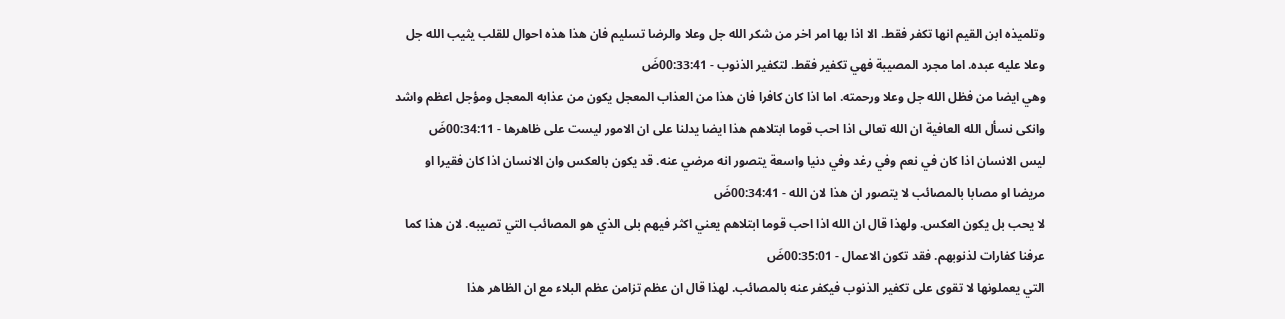وتلميذه ابن القيم انها تكفر فقط. الا اذا بها امر اخر من شكر الله جل وعلا والرضا تسليم فان هذا هذه احوال للقلب يثيب الله جل وعلا عليه عبده. اما مجرد المصيبة فهي تكفير فقط. لتكفير الذنوب - 00:33:41ضَ
وهي ايضا من فظل الله جل وعلا ورحمته. اما اذا كان كافرا فان هذا من العذاب المعجل يكون من عذابه المعجل ومؤجل اعظم واشد وانكى نسأل الله العافية ان الله تعالى اذا احب قوما ابتلاهم هذا ايضا يدلنا على ان الامور ليست على ظاهرها - 00:34:11ضَ
ليس الانسان اذا كان في نعم وفي رغد وفي دنيا واسعة يتصور انه مرضي عنه. قد يكون بالعكس وان الانسان اذا كان فقيرا او مريضا او مصابا بالمصائب لا يتصور ان هذا لان الله - 00:34:41ضَ
لا يحب بل يكون العكس. ولهذا قال ان الله اذا احب قوما ابتلاهم يعني اكثر فيهم بلى الذي هو المصائب التي تصيبه. لان هذا كما عرفنا كفارات لذنوبهم. فقد تكون الاعمال - 00:35:01ضَ
التي يعملونها لا تقوى على تكفير الذنوب فيكفر عنه بالمصائب. لهذا قال ان عظم تزامن عظم البلاء مع ان الظاهر هذا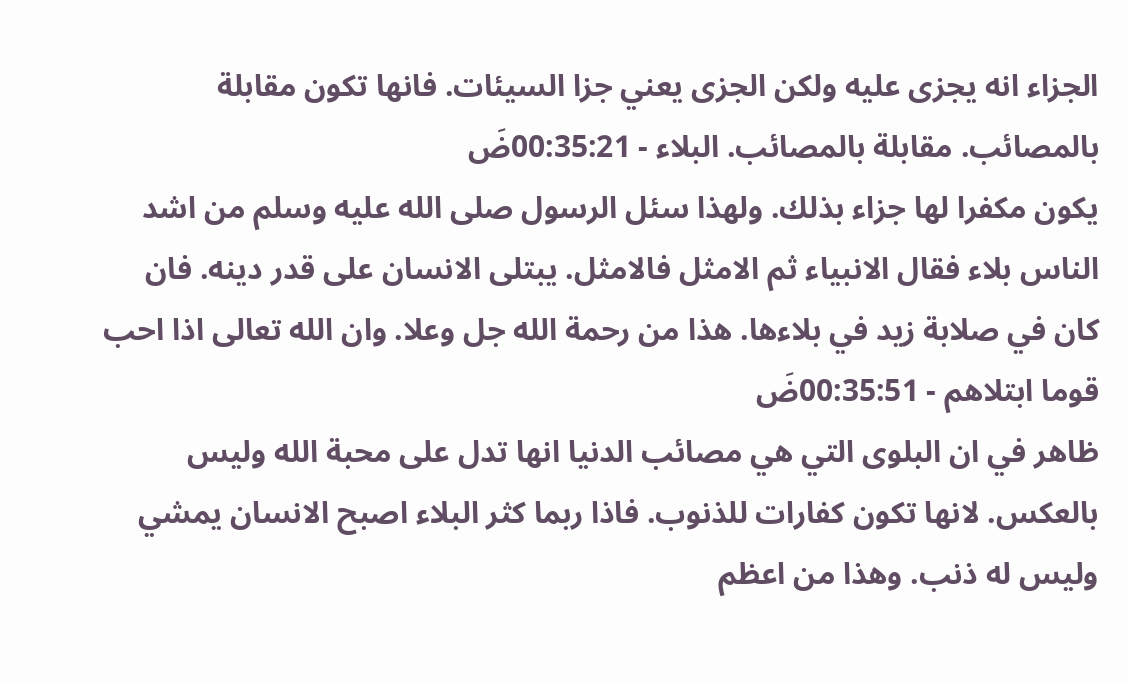الجزاء انه يجزى عليه ولكن الجزى يعني جزا السيئات. فانها تكون مقابلة بالمصائب. مقابلة بالمصائب. البلاء - 00:35:21ضَ
يكون مكفرا لها جزاء بذلك. ولهذا سئل الرسول صلى الله عليه وسلم من اشد الناس بلاء فقال الانبياء ثم الامثل فالامثل. يبتلى الانسان على قدر دينه. فان كان في صلابة زيد في بلاءها. هذا من رحمة الله جل وعلا. وان الله تعالى اذا احب قوما ابتلاهم - 00:35:51ضَ
ظاهر في ان البلوى التي هي مصائب الدنيا انها تدل على محبة الله وليس بالعكس. لانها تكون كفارات للذنوب. فاذا ربما كثر البلاء اصبح الانسان يمشي وليس له ذنب. وهذا من اعظم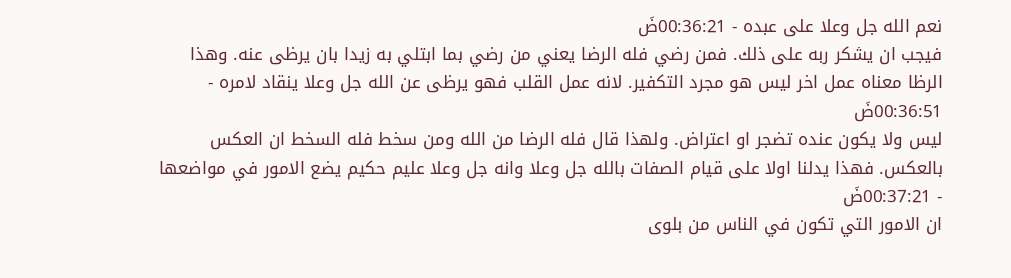نعم الله جل وعلا على عبده - 00:36:21ضَ
فيجب ان يشكر ربه على ذلك. فمن رضي فله الرضا يعني من رضي بما ابتلي به زيدا بان يرظى عنه. وهذا الرظا معناه عمل اخر ليس هو مجرد التكفير. لانه عمل القلب فهو يرظى عن الله جل وعلا ينقاد لامره - 00:36:51ضَ
ليس ولا يكون عنده تضجر او اعتراض. ولهذا قال فله الرضا من الله ومن سخط فله السخط ان العكس بالعكس. فهذا يدلنا اولا على قيام الصفات بالله جل وعلا وانه جل وعلا عليم حكيم يضع الامور في مواضعها - 00:37:21ضَ
ان الامور التي تكون في الناس من بلوى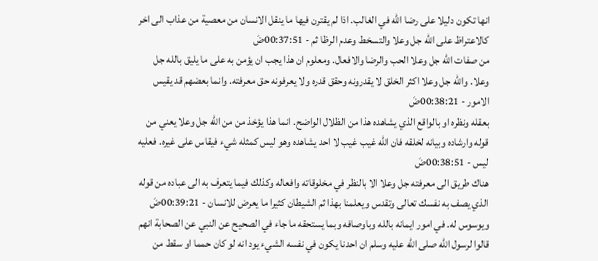انها تكون دليلا على رضا الله في الغالب. اذا لم يقترن فيها ما ينقل الانسان من معصية من عذاب الى اخر كالاعتراظ على الله جل وعلا والتسخط وعدم الرظا ثم - 00:37:51ضَ
من صفات الله جل وعلا الحب والرضا والافعال. ومعلوم ان هذا يجب ان يؤمن به على ما يليق بالله جل وعلا. والله جل وعلا اكثر الخلق لا يقدرونه وحقق قدره ولا يعرفونه حق معرفته. وانما بعضهم قد يقيس الامور - 00:38:21ضَ
بعقله ونظره او بالواقع الذي يشاهده هذا من الظلال الواضح. انما هذا يؤخذ من من الله جل وعلا يعني من قوله وارشاده وبيانه لخلقه فان الله غيب غيب لا احد يشاهده وهو ليس كمثله شيء فيقاس على غيره. فعليه ليس - 00:38:51ضَ
هناك طريق الى معرفته جل وعلا الا بالنظر في مخلوقاته وافعاله وكذلك فيما يتعرف به الى عباده من قوله الذي يصف به نفسك تعالى وتقدس ويعلمنا بهذا ثم الشيطان كثيرا ما يعرض للانسان - 00:39:21ضَ
ويوسوس له. في امور ايمانه بالله وباوصافه وبما يستحقه ما جاء في الصحيح عن النبي عن الصحابة انهم قالوا لرسول الله صلى الله عليه وسلم ان احدنا يكون في نفسه الشيء يود انه لو كان حمما او سقط من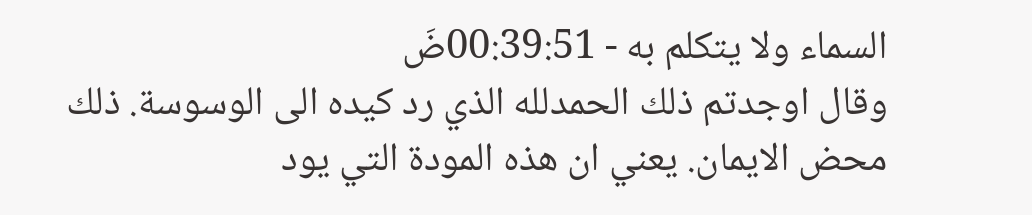السماء ولا يتكلم به - 00:39:51ضَ
وقال اوجدتم ذلك الحمدلله الذي رد كيده الى الوسوسة. ذلك محض الايمان. يعني ان هذه المودة التي يود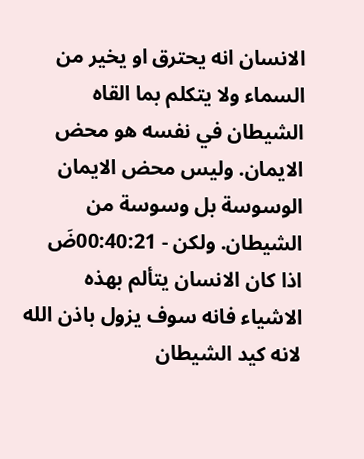الانسان انه يحترق او يخير من السماء ولا يتكلم بما القاه الشيطان في نفسه هو محض الايمان. وليس محض الايمان الوسوسة بل وسوسة من الشيطان. ولكن - 00:40:21ضَ
اذا كان الانسان يتألم بهذه الاشياء فانه سوف يزول باذن الله لانه كيد الشيطان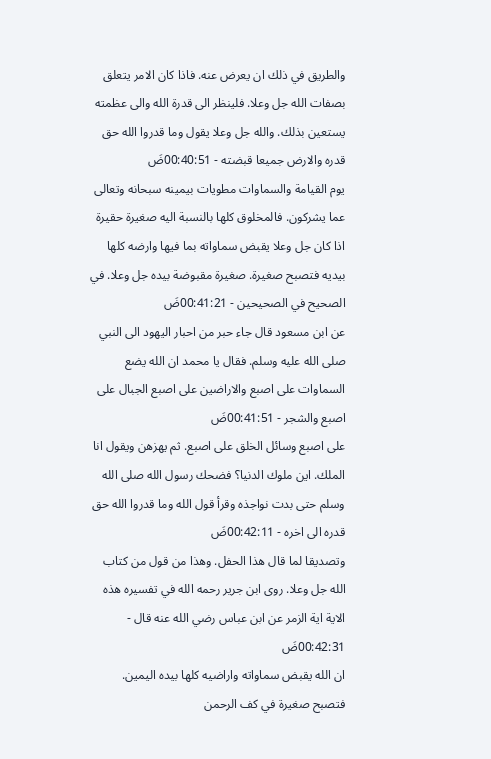والطريق في ذلك ان يعرض عنه. فاذا كان الامر يتعلق بصفات الله جل وعلا. فلينظر الى قدرة الله والى عظمته يستعين بذلك. والله جل وعلا يقول وما قدروا الله حق قدره والارض جميعا قبضته - 00:40:51ضَ
يوم القيامة والسماوات مطويات بيمينه سبحانه وتعالى عما يشركون. فالمخلوق كلها بالنسبة اليه صغيرة حقيرة اذا كان جل وعلا يقبض سماواته بما فيها وارضه كلها بيديه فتصبح صغيرة. صغيرة مقبوضة بيده جل وعلا. في الصحيح في الصحيحين - 00:41:21ضَ
عن ابن مسعود قال جاء حبر من احبار اليهود الى النبي صلى الله عليه وسلم. فقال يا محمد ان الله يضع السماوات على اصبع والاراضين على اصبع الجبال على اصبع والشجر - 00:41:51ضَ
على اصبع وسائل الخلق على اصبع. ثم يهزهن ويقول انا الملك. اين ملوك الدنيا؟ فضحك رسول الله صلى الله وسلم حتى بدت نواجذه وقرأ قول الله وما قدروا الله حق قدره الى اخره - 00:42:11ضَ
وتصديقا لما قال هذا الحفل. وهذا من قول من كتاب الله جل وعلا. روى ابن جرير رحمه الله في تفسيره هذه الاية اية الزمر عن ابن عباس رضي الله عنه قال - 00:42:31ضَ
ان الله يقبض سماواته واراضيه كلها بيده اليمين. فتصبح صغيرة في كف الرحمن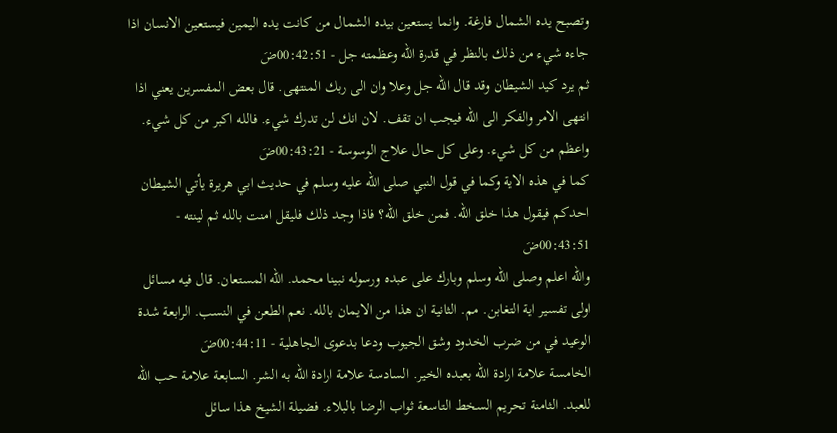وتصبح يده الشمال فارغة. وانما يستعين بيده الشمال من كانت يده اليمين فيستعين الانسان اذا جاءه شيء من ذلك بالنظر في قدرة الله وعظمته جل - 00:42:51ضَ
ثم يرد كيد الشيطان وقد قال الله جل وعلا وان الى ربك المنتهى. قال بعض المفسرين يعني اذا انتهى الامر والفكر الى الله فيجب ان تقف. لان انك لن تدرك شيء. فالله اكبر من كل شيء. واعظم من كل شيء. وعلى كل حال علاج الوسوسة - 00:43:21ضَ
كما في هذه الاية وكما في قول النبي صلى الله عليه وسلم في حديث ابي هريرة يأتي الشيطان احدكم فيقول هذا خلق الله. فمن خلق الله؟ فاذا وجد ذلك فليقل امنت بالله ثم لينته - 00:43:51ضَ
والله اعلم وصلى الله وسلم وبارك على عبده ورسوله نبينا محمد. الله المستعان. قال فيه مسائل اولى تفسير اية التغابن. مم. الثانية ان هذا من الايمان بالله. نعم الطعن في النسب. الرابعة شدة الوعيد في من ضرب الخدود وشق الجيوب ودعا بدعوى الجاهلية - 00:44:11ضَ
الخامسة علامة ارادة الله بعبده الخير. السادسة علامة ارادة الله به الشر. السابعة علامة حب الله للعبد. الثامنة تحريم السخط التاسعة ثواب الرضا بالبلاء. فضيلة الشيخ هذا سائل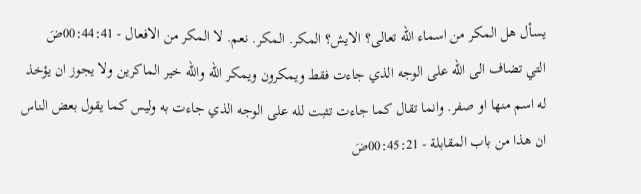يسأل هل المكر من اسماء الله تعالى؟ الايش؟ المكر. المكر. نعم. لا المكر من الافعال - 00:44:41ضَ
التي تضاف الى الله على الوجه الذي جاءت فقط ويمكرون ويمكر الله والله خير الماكرين ولا يجوز ان يؤخذ له اسم منها او صفر. وانما تقال كما جاءت تثبت لله على الوجه الذي جاءت به وليس كما يقول بعض الناس ان هذا من باب المقابلة - 00:45:21ضَ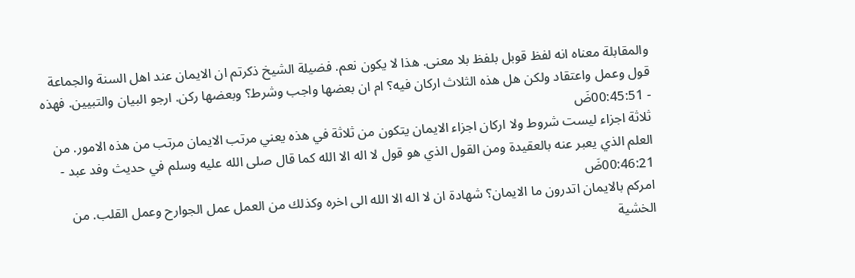والمقابلة معناه انه لفظ قوبل بلفظ بلا معنى. هذا لا يكون نعم. فضيلة الشيخ ذكرتم ان الايمان عند اهل السنة والجماعة قول وعمل واعتقاد ولكن هل هذه الثلاث اركان فيه؟ ام ان بعضها واجب وشرط؟ وبعضها ركن. ارجو البيان والتبيين. فهذه - 00:45:51ضَ
ثلاثة اجزاء ليست شروط ولا اركان اجزاء الايمان يتكون من ثلاثة في هذه يعني مرتب الايمان مرتب من هذه الامور. من العلم الذي يعبر عنه بالعقيدة ومن القول الذي هو قول لا اله الا الله كما قال صلى الله عليه وسلم في حديث وفد عبد - 00:46:21ضَ
امركم بالايمان اتدرون ما الايمان؟ شهادة ان لا اله الا الله الى اخره وكذلك من العمل عمل الجوارح وعمل القلب. من الخشية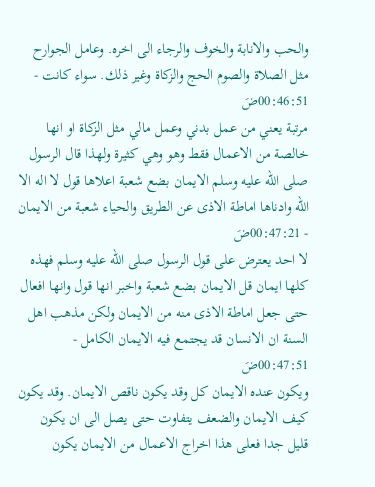والحب والانابة والخوف والرجاء الى اخره. وعامل الجوارح مثل الصلاة والصوم الحج والزكاة وغير ذلك. سواء كانت - 00:46:51ضَ
مرتبة يعني من عمل بدني وعمل مالي مثل الزكاة او انها خالصة من الاعمال فقط وهو وهي كثيرة ولهذا قال الرسول صلى الله عليه وسلم الايمان بضع شعبة اعلاها قول لا اله الا الله وادناها اماطة الاذى عن الطريق والحياء شعبة من الايمان - 00:47:21ضَ
لا احد يعترض على قول الرسول صلى الله عليه وسلم فهذه كلها ايمان قل الايمان بضع شعبة واخبر انها قول وانها افعال حتى جعل اماطة الاذى منه من الايمان ولكن مذهب اهل السنة ان الانسان قد يجتمع فيه الايمان الكامل - 00:47:51ضَ
ويكون عنده الايمان كل وقد يكون ناقص الايمان. وقد يكون كيف الايمان والضعف يتفاوت حتى يصل الى ان يكون قليل جدا فعلى هذا اخراج الاعمال من الايمان يكون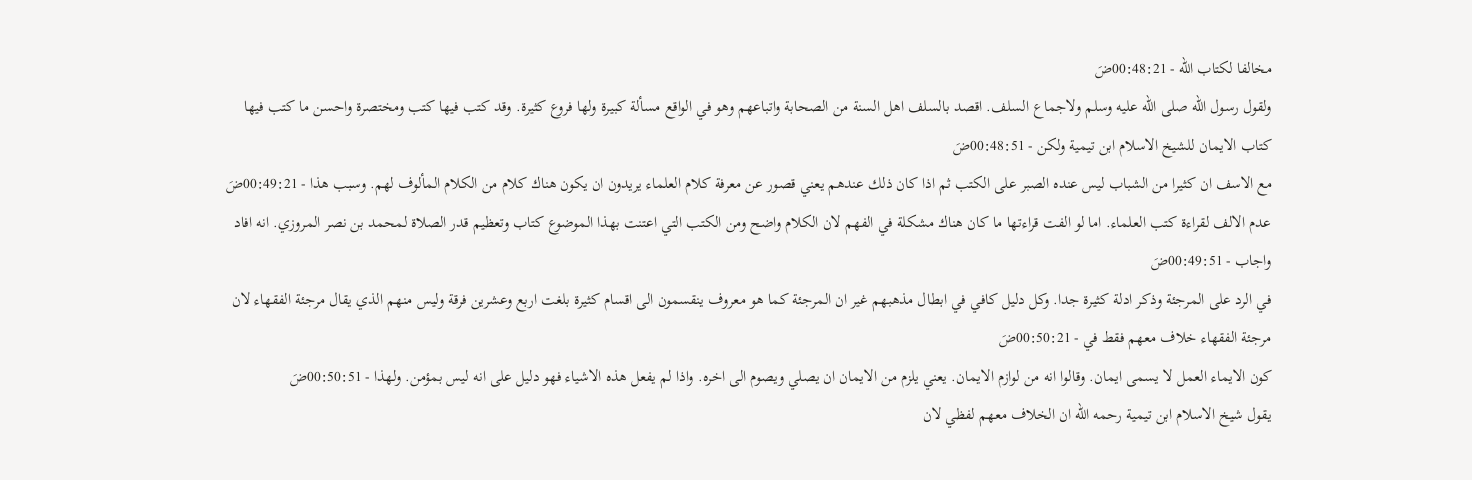مخالفا لكتاب الله - 00:48:21ضَ
ولقول رسول الله صلى الله عليه وسلم ولاجماع السلف. اقصد بالسلف اهل السنة من الصحابة واتباعهم وهو في الواقع مسألة كبيرة ولها فروع كثيرة. وقد كتب فيها كتب ومختصرة واحسن ما كتب فيها كتاب الايمان للشيخ الاسلام ابن تيمية ولكن - 00:48:51ضَ
مع الاسف ان كثيرا من الشباب ليس عنده الصبر على الكتب ثم اذا كان ذلك عندهم يعني قصور عن معرفة كلام العلماء يريدون ان يكون هناك كلام من الكلام المألوف لهم. وسبب هذا - 00:49:21ضَ
عدم الالف لقراءة كتب العلماء. اما لو الفت قراءتها ما كان هناك مشكلة في الفهم لان الكلام واضح ومن الكتب التي اعتنت بهذا الموضوع كتاب وتعظيم قدر الصلاة لمحمد بن نصر المروزي. انه افاد واجاب - 00:49:51ضَ
في الرد على المرجئة وذكر ادلة كثيرة جدا. وكل دليل كافي في ابطال مذهبهم غير ان المرجئة كما هو معروف ينقسمون الى اقسام كثيرة بلغت اربع وعشرين فرقة وليس منهم الذي يقال مرجئة الفقهاء لان مرجئة الفقهاء خلاف معهم فقط في - 00:50:21ضَ
كون الايماء العمل لا يسمى ايمان. وقالوا انه من لوازم الايمان. يعني يلزم من الايمان ان يصلي ويصوم الى اخره. واذا لم يفعل هذه الاشياء فهو دليل على انه ليس بمؤمن. ولهذا - 00:50:51ضَ
يقول شيخ الاسلام ابن تيمية رحمه الله ان الخلاف معهم لفظي لان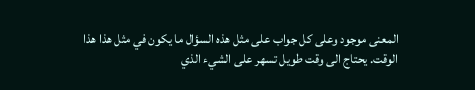المعنى موجود وعلى كل جواب على مثل هذه السؤال ما يكون في مثل هذا هذا الوقت. يحتاج الى وقت طويل تسهر على الشيء الذي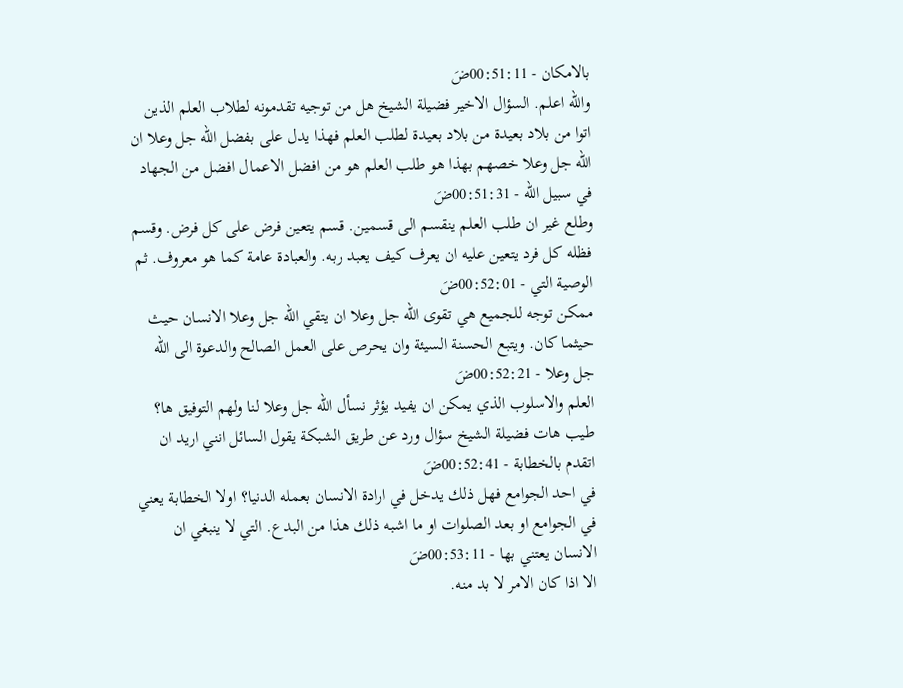بالامكان - 00:51:11ضَ
والله اعلم. السؤال الاخير فضيلة الشيخ هل من توجيه تقدمونه لطلاب العلم الذين اتوا من بلاد بعيدة من بلاد بعيدة لطلب العلم فهذا يدل على بفضل الله جل وعلا ان الله جل وعلا خصهم بهذا هو طلب العلم هو من افضل الاعمال افضل من الجهاد في سبيل الله - 00:51:31ضَ
وطلع غير ان طلب العلم ينقسم الى قسمين. قسم يتعين فرض على كل فرض. وقسم فظله كل فرد يتعين عليه ان يعرف كيف يعبد ربه. والعبادة عامة كما هو معروف. ثم الوصية التي - 00:52:01ضَ
ممكن توجه للجميع هي تقوى الله جل وعلا ان يتقي الله جل وعلا الانسان حيث حيثما كان. ويتبع الحسنة السيئة وان يحرص على العمل الصالح والدعوة الى الله جل وعلا - 00:52:21ضَ
العلم والاسلوب الذي يمكن ان يفيد يؤثر نسأل الله جل وعلا لنا ولهم التوفيق ها؟ طيب هات فضيلة الشيخ سؤال ورد عن طريق الشبكة يقول السائل انني اريد ان اتقدم بالخطابة - 00:52:41ضَ
في احد الجوامع فهل ذلك يدخل في ارادة الانسان بعمله الدنيا؟ اولا الخطابة يعني في الجوامع او بعد الصلوات او ما اشبه ذلك هذا من البدع. التي لا ينبغي ان الانسان يعتني بها - 00:53:11ضَ
الا اذا كان الامر لا بد منه.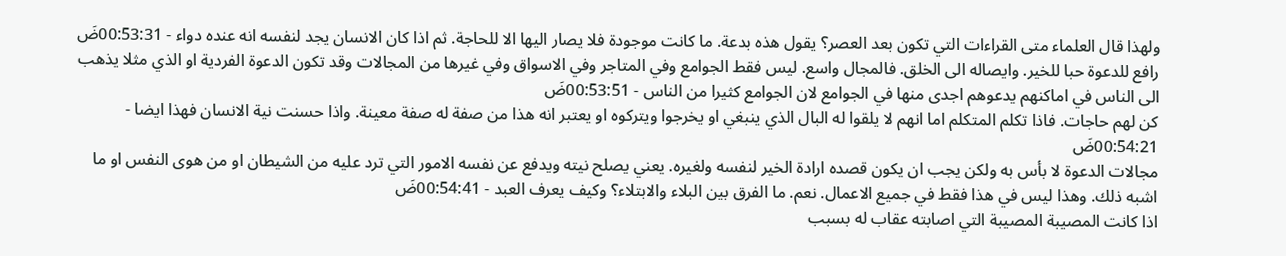ولهذا قال العلماء متى القراءات التي تكون بعد العصر؟ يقول هذه بدعة. ما كانت موجودة فلا يصار اليها الا للحاجة. ثم اذا كان الانسان يجد لنفسه انه عنده دواء - 00:53:31ضَ
رافع للدعوة حبا للخير. وايصاله الى الخلق. فالمجال واسع. ليس فقط الجوامع وفي المتاجر وفي الاسواق وفي غيرها من المجالات وقد تكون الدعوة الفردية او الذي مثلا يذهب الى الناس في اماكنهم يدعوهم اجدى منها في الجوامع لان الجوامع كثيرا من الناس - 00:53:51ضَ
كن لهم حاجات. فاذا تكلم المتكلم اما انهم لا يلقوا له البال الذي ينبغي او يخرجوا ويتركوه او يعتبر انه هذا من صفة له صفة معينة. واذا حسنت نية الانسان فهذا ايضا - 00:54:21ضَ
مجالات الدعوة لا بأس به ولكن يجب ان يكون قصده ارادة الخير لنفسه ولغيره. يعني يصلح نيته ويدفع عن نفسه الامور التي ترد عليه من الشيطان او من هوى النفس او ما اشبه ذلك. وهذا ليس في هذا فقط في جميع الاعمال. نعم. ما الفرق بين البلاء والابتلاء؟ وكيف يعرف العبد - 00:54:41ضَ
اذا كانت المصيبة المصيبة التي اصابته عقاب له بسبب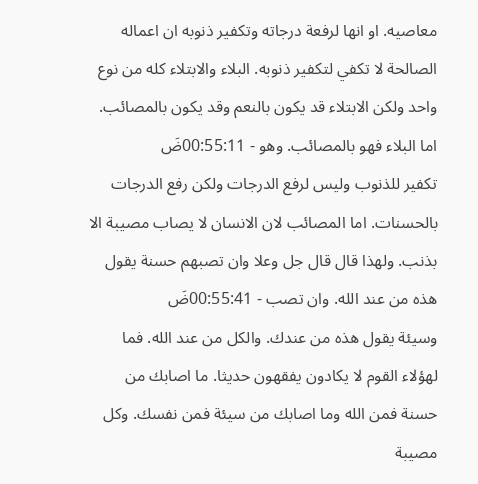معاصيه. او انها لرفعة درجاته وتكفير ذنوبه ان اعماله الصالحة لا تكفي لتكفير ذنوبه. البلاء والابتلاء كله من نوع واحد ولكن الابتلاء قد يكون بالنعم وقد يكون بالمصائب. اما البلاء فهو بالمصائب. وهو - 00:55:11ضَ
تكفير للذنوب وليس لرفع الدرجات ولكن رفع الدرجات بالحسنات. اما المصائب لان الانسان لا يصاب مصيبة الا بذنب. ولهذا قال قال جل وعلا وان تصبهم حسنة يقول هذه من عند الله. وان تصب - 00:55:41ضَ
وسيئة يقول هذه من عندك. والكل من عند الله. فما لهؤلاء القوم لا يكادون يفقهون حديثا. ما اصابك من حسنة فمن الله وما اصابك من سيئة فمن نفسك. وكل مصيبة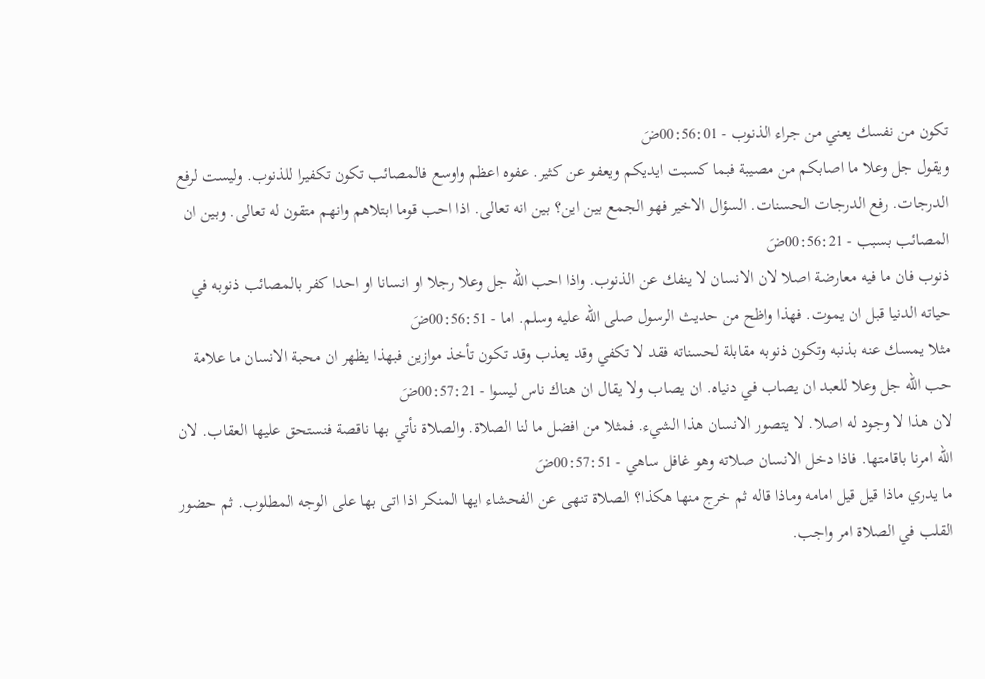تكون من نفسك يعني من جراء الذنوب - 00:56:01ضَ
ويقول جل وعلا ما اصابكم من مصيبة فبما كسبت ايديكم ويعفو عن كثير. عفوه اعظم واوسع فالمصائب تكون تكفيرا للذنوب. وليست لرفع الدرجات. رفع الدرجات الحسنات. السؤال الاخير فهو الجمع بين اين؟ بين انه تعالى. اذا احب قوما ابتلاهم وانهم متقون له تعالى. وبين ان المصائب بسبب - 00:56:21ضَ
ذنوب فان ما فيه معارضة اصلا لان الانسان لا ينفك عن الذنوب. واذا احب الله جل وعلا رجلا او انسانا او احدا كفر بالمصائب ذنوبه في حياته الدنيا قبل ان يموت. فهذا واظح من حديث الرسول صلى الله عليه وسلم. اما - 00:56:51ضَ
مثلا يمسك عنه بذنبه وتكون ذنوبه مقابلة لحسناته فقد لا تكفي وقد يعذب وقد تكون تأخذ موازين فبهذا يظهر ان محبة الانسان ما علامة حب الله جل وعلا للعبد ان يصاب في دنياه. ان يصاب ولا يقال ان هناك ناس ليسوا - 00:57:21ضَ
لان هذا لا وجود له اصلا. لا يتصور الانسان هذا الشيء. فمثلا من افضل ما لنا الصلاة. والصلاة نأتي بها ناقصة فنستحق عليها العقاب. لان الله امرنا باقامتها. فاذا دخل الانسان صلاته وهو غافل ساهي - 00:57:51ضَ
ما يدري ماذا قيل قيل امامه وماذا قاله ثم خرج منها هكذا؟ الصلاة تنهى عن الفحشاء ايها المنكر اذا اتى بها على الوجه المطلوب. ثم حضور القلب في الصلاة امر واجب.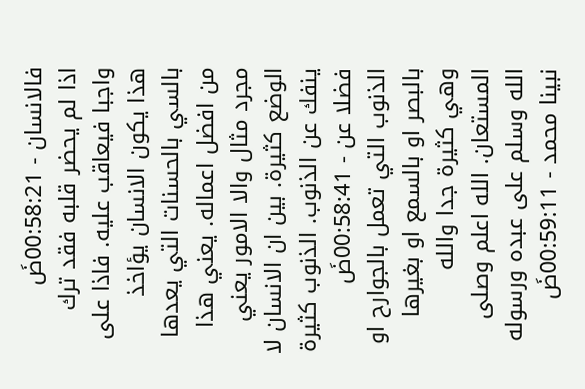فالانسان - 00:58:21ضَ
اذا لم يحضر قلبه فقد ترك واجبا فيعاقب عليه. فاذا على هذا يكون الانسان يؤاخذ بالسي بالحسنات التي يعدها من افضل اعماله. يعني هذا مجرد مثال والا الامور يعني الوضع كثيرة. بين ان الانسان لا ينفك عن الذنوب. الذنوب كثيرة فضلا عن - 00:58:41ضَ
الذنوب التي تعمل بالجوارح او بالبصر او بالسمع او بغيرها وهي كثيرة جدا والله المستعان. الله اعلم وصلى الله وسلم على عبده ورسوله نبينا محمد - 00:59:11ضَ